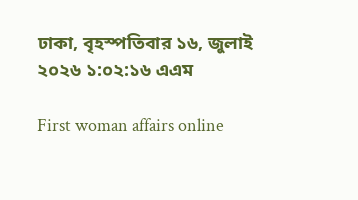ঢাকা, বৃহস্পতিবার ১৬, জুলাই ২০২৬ ১:০২:১৬ এএম

First woman affairs online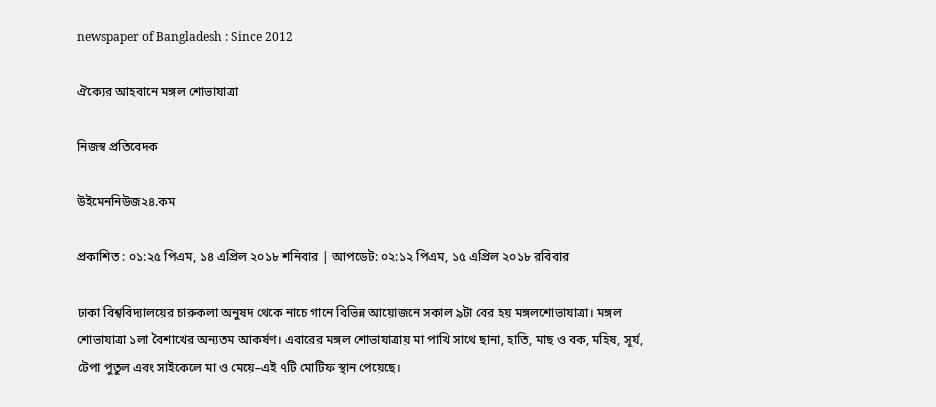newspaper of Bangladesh : Since 2012

ঐক্যের আহবানে মঙ্গল শোভাযাত্রা

নিজস্ব প্রতিবেদক

উইমেননিউজ২৪.কম

প্রকাশিত : ০১:২৫ পিএম, ১৪ এপ্রিল ২০১৮ শনিবার | আপডেট: ০২:১২ পিএম, ১৫ এপ্রিল ২০১৮ রবিবার

ঢাকা বিশ্ববিদ্যালয়ের চারুকলা অনুষদ থেকে নাচে গানে বিভিন্ন আয়োজনে সকাল ৯টা বের হয় মঙ্গলশোভাযাত্রা। মঙ্গল শোভাযাত্রা ১লা বৈশাখের অন্যতম আকর্ষণ। এবারের মঙ্গল শোভাযাত্রায় মা পাখি সাথে ছানা, হাতি, মাছ ও বক, মহিষ, সূর্য, টেপা পুতুল এবং সাইকেলে মা ও মেয়ে–এই ৭টি মোটিফ স্থান পেয়েছে।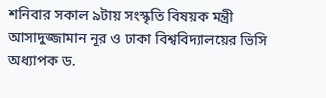শনিবার সকাল ৯টায় সংস্কৃতি বিষয়ক মন্ত্রী আসাদুজ্জামান নূর ও ঢাকা বিশ্ববিদ্যালয়ের ভিসি অধ্যাপক ড.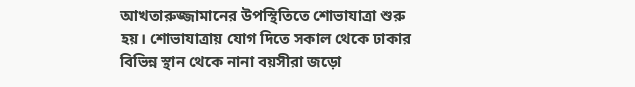আখতারুজ্জামানের উপস্থিতিতে শোভাযাত্রা শুরু হয়। শোভাযাত্রায় যোগ দিতে সকাল থেকে ঢাকার বিভিন্ন স্থান থেকে নানা বয়সীরা জড়ো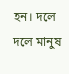হন। দলে দলে মানুষ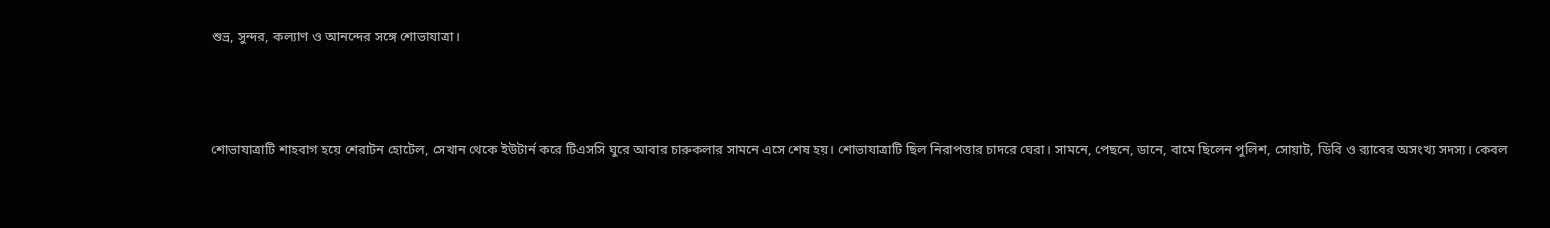শুভ্র, সুন্দর, কল্যাণ ও আনন্দের সঙ্গে শোভাযাত্রা।



শোভাযাত্রাটি শাহবাগ হয়ে শেরাটন হোটেল, সেখান থেকে ইউটার্ন করে টিএসসি ঘুরে আবার চারুকলার সামনে এসে শেষ হয়। শোভাযাত্রাটি ছিল নিরাপত্তার চাদরে ঘেরা। সামনে, পেছনে, ডানে, বামে ছিলেন পুলিশ, সোয়াট, ডিবি ও র‍্যাবের অসংখ্য সদস্য। কেবল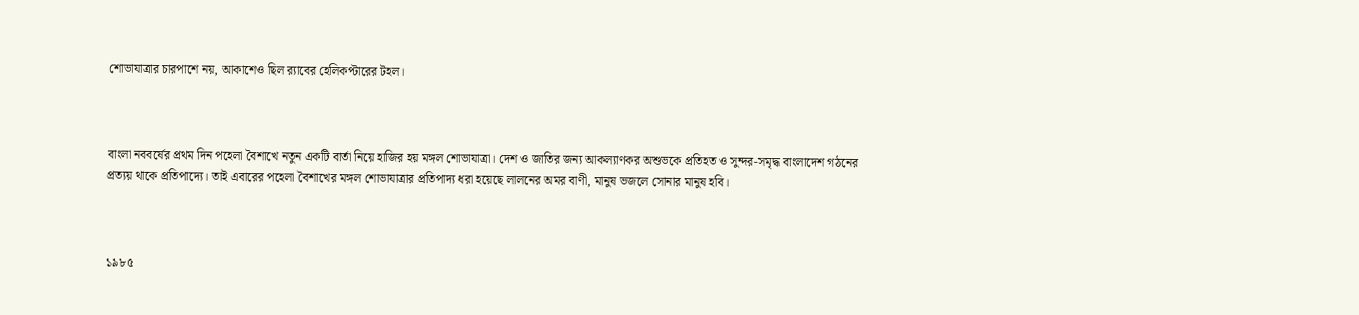শোভাযাত্রার চারপাশে নয়, আকাশেও ছিল র‍্যাবের হেলিকপ্টারের টহল।



বাংলা নববর্ষের প্রথম দিন পহেলা বৈশাখে নতুন একটি বার্তা নিয়ে হাজির হয় মঙ্গল শোভাযাত্রা। দেশ ও জাতির জন্য আকল্যাণকর অশুভকে প্রতিহত ও সুন্দর-সমৃদ্ধ বাংলাদেশ গঠনের প্রত্যয় থাকে প্রতিপাদ্যে। তাই এবারের পহেলা বৈশাখের মঙ্গল শোভাযাত্রার প্রতিপাদ্য ধরা হয়েছে লালনের অমর বাণী, মানুষ ভজলে সোনার মানুষ হবি।



১৯৮৫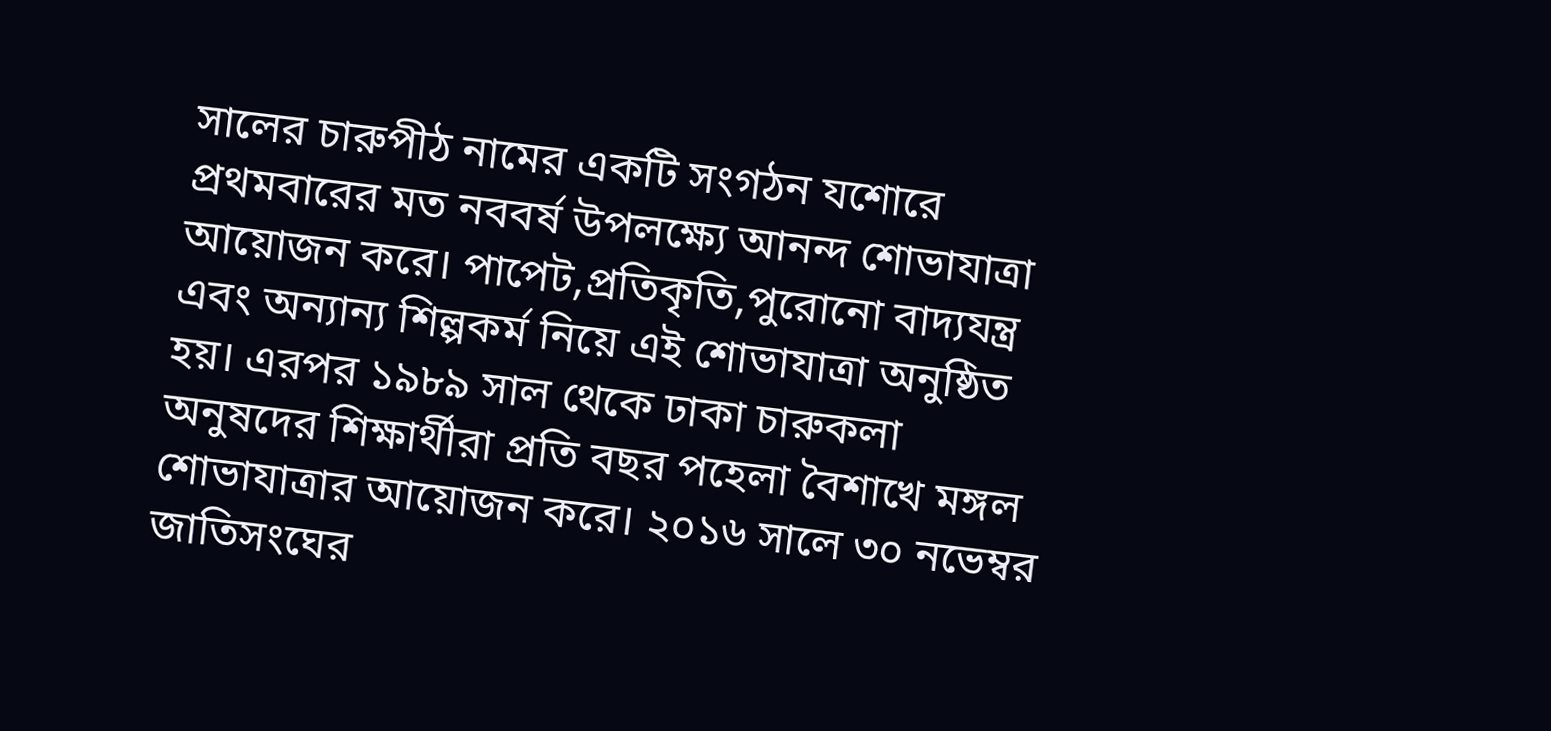সালের চারুপীঠ নামের একটি সংগঠন যশোরে প্রথমবারের মত নববর্ষ উপলক্ষ্যে আনন্দ শোভাযাত্রা আয়োজন করে। পাপেট,প্রতিকৃতি,পুরোনো বাদ্যযন্ত্র এবং অন্যান্য শিল্পকর্ম নিয়ে এই শোভাযাত্রা অনুষ্ঠিত হয়। এরপর ১৯৮৯ সাল থেকে ঢাকা চারুকলা অনুষদের শিক্ষার্থীরা প্রতি বছর পহেলা বৈশাখে মঙ্গল শোভাযাত্রার আয়োজন করে। ২০১৬ সালে ৩০ নভেম্বর জাতিসংঘের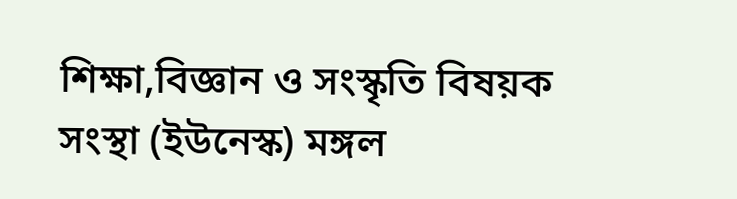শিক্ষা,বিজ্ঞান ও সংস্কৃতি বিষয়ক সংস্থা (ইউনেস্ক) মঙ্গল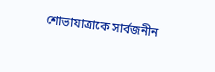শোভাযাত্রাকে সার্বজনীন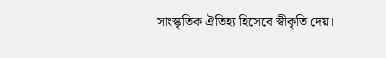সাংস্কৃতিক ঐতিহ্য হিসেবে স্বীকৃতি দেয়।